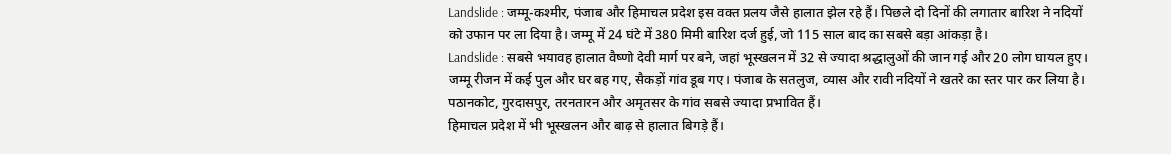Landslide : जम्मू-कश्मीर, पंजाब और हिमाचल प्रदेश इस वक्त प्रलय जैसे हालात झेल रहे हैं। पिछले दो दिनों की लगातार बारिश ने नदियों को उफान पर ला दिया है। जम्मू में 24 घंटे में 380 मिमी बारिश दर्ज हुई, जो 115 साल बाद का सबसे बड़ा आंकड़ा है।
Landslide : सबसे भयावह हालात वैष्णो देवी मार्ग पर बने, जहां भूस्खलन में 32 से ज्यादा श्रद्धालुओं की जान गई और 20 लोग घायल हुए। जम्मू रीजन में कई पुल और घर बह गए, सैकड़ों गांव डूब गए। पंजाब के सतलुज, व्यास और रावी नदियों ने खतरे का स्तर पार कर लिया है। पठानकोट, गुरदासपुर, तरनतारन और अमृतसर के गांव सबसे ज्यादा प्रभावित हैं।
हिमाचल प्रदेश में भी भूस्खलन और बाढ़ से हालात बिगड़े हैं।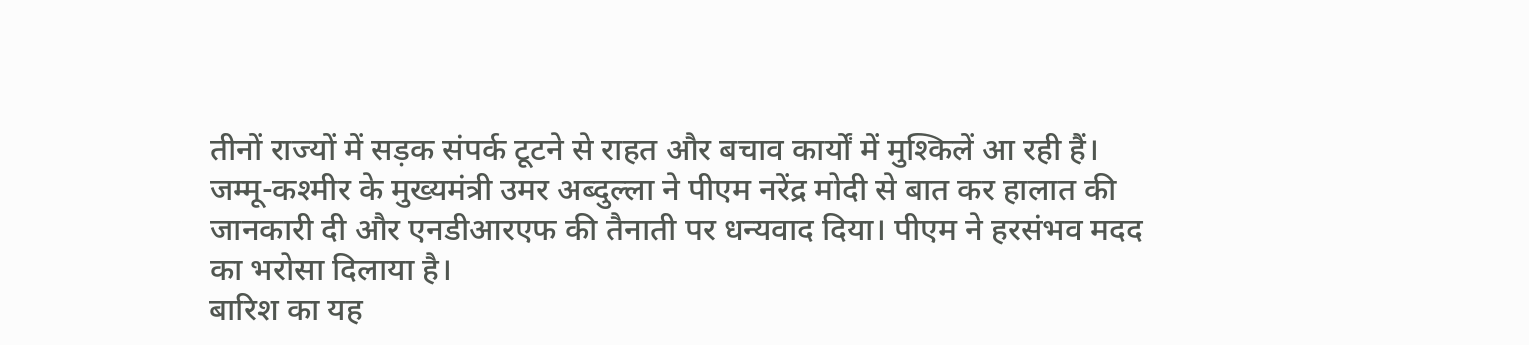तीनों राज्यों में सड़क संपर्क टूटने से राहत और बचाव कार्यों में मुश्किलें आ रही हैं।
जम्मू-कश्मीर के मुख्यमंत्री उमर अब्दुल्ला ने पीएम नरेंद्र मोदी से बात कर हालात की जानकारी दी और एनडीआरएफ की तैनाती पर धन्यवाद दिया। पीएम ने हरसंभव मदद का भरोसा दिलाया है।
बारिश का यह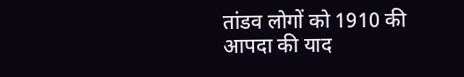तांडव लोगों को 1910 की आपदा की याद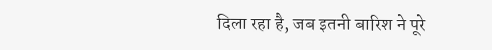दिला रहा है, जब इतनी बारिश ने पूरे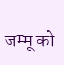जम्मू को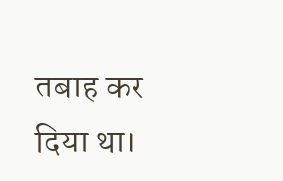तबाह कर दिया था।